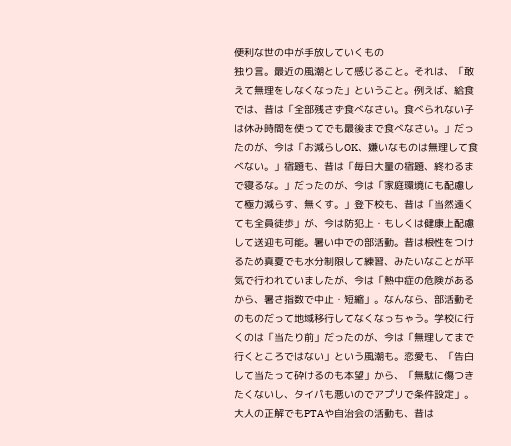便利な世の中が手放していくもの
独り言。最近の風潮として感じること。それは、「敢えて無理をしなくなった」ということ。例えば、給食では、昔は「全部残さず食べなさい。食べられない子は休み時間を使ってでも最後まで食べなさい。」だったのが、今は「お減らしOK、嫌いなものは無理して食べない。」宿題も、昔は「毎日大量の宿題、終わるまで寝るな。」だったのが、今は「家庭環境にも配慮して極力減らす、無くす。」登下校も、昔は「当然遠くても全員徒歩」が、今は防犯上・もしくは健康上配慮して送迎も可能。暑い中での部活動。昔は根性をつけるため真夏でも水分制限して練習、みたいなことが平気で行われていましたが、今は「熱中症の危険があるから、暑さ指数で中止・短縮」。なんなら、部活動そのものだって地域移行してなくなっちゃう。学校に行くのは「当たり前」だったのが、今は「無理してまで行くところではない」という風潮も。恋愛も、「告白して当たって砕けるのも本望」から、「無駄に傷つきたくないし、タイパも悪いのでアプリで条件設定」。大人の正解でもPTAや自治会の活動も、昔は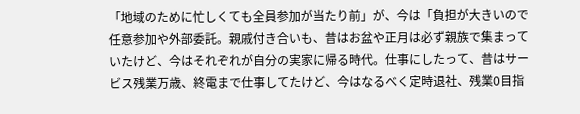「地域のために忙しくても全員参加が当たり前」が、今は「負担が大きいので任意参加や外部委託。親戚付き合いも、昔はお盆や正月は必ず親族で集まっていたけど、今はそれぞれが自分の実家に帰る時代。仕事にしたって、昔はサービス残業万歳、終電まで仕事してたけど、今はなるべく定時退社、残業0目指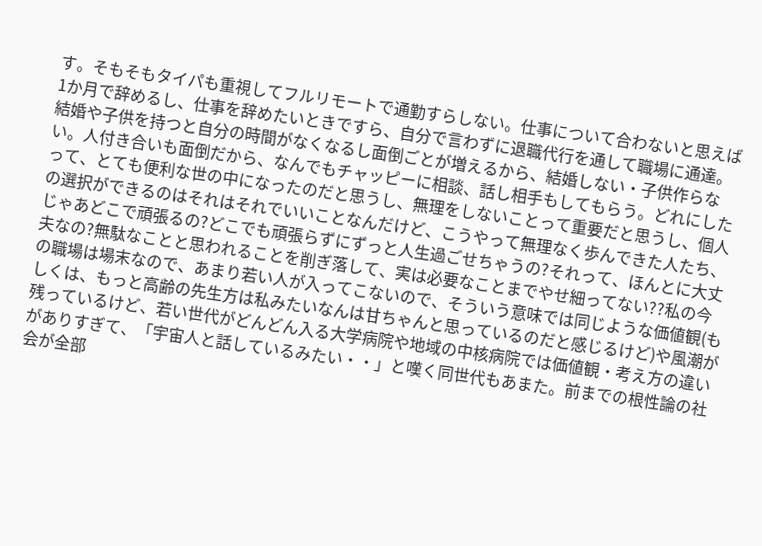す。そもそもタイパも重視してフルリモートで通勤すらしない。仕事について合わないと思えば1か月で辞めるし、仕事を辞めたいときですら、自分で言わずに退職代行を通して職場に通達。結婚や子供を持つと自分の時間がなくなるし面倒ごとが増えるから、結婚しない・子供作らない。人付き合いも面倒だから、なんでもチャッピーに相談、話し相手もしてもらう。どれにしたって、とても便利な世の中になったのだと思うし、無理をしないことって重要だと思うし、個人の選択ができるのはそれはそれでいいことなんだけど、こうやって無理なく歩んできた人たち、じゃあどこで頑張るの?どこでも頑張らずにずっと人生過ごせちゃうの?それって、ほんとに大丈夫なの?無駄なことと思われることを削ぎ落して、実は必要なことまでやせ細ってない??私の今の職場は場末なので、あまり若い人が入ってこないので、そういう意味では同じような価値観(もしくは、もっと高齢の先生方は私みたいなんは甘ちゃんと思っているのだと感じるけど)や風潮が残っているけど、若い世代がどんどん入る大学病院や地域の中核病院では価値観・考え方の違いがありすぎて、「宇宙人と話しているみたい・・」と嘆く同世代もあまた。前までの根性論の社会が全部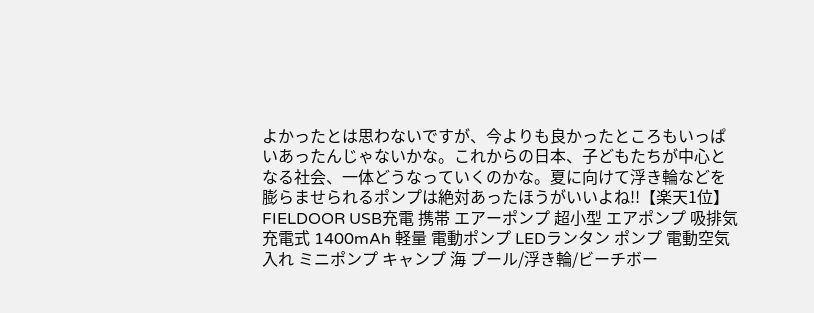よかったとは思わないですが、今よりも良かったところもいっぱいあったんじゃないかな。これからの日本、子どもたちが中心となる社会、一体どうなっていくのかな。夏に向けて浮き輪などを膨らませられるポンプは絶対あったほうがいいよね!!【楽天1位】FIELDOOR USB充電 携帯 エアーポンプ 超小型 エアポンプ 吸排気 充電式 1400mAh 軽量 電動ポンプ LEDランタン ポンプ 電動空気入れ ミニポンプ キャンプ 海 プール/浮き輪/ビーチボー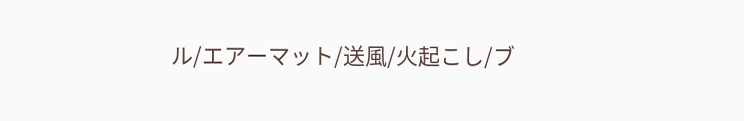ル/エアーマット/送風/火起こし/ブ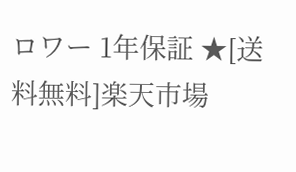ロワー 1年保証 ★[送料無料]楽天市場